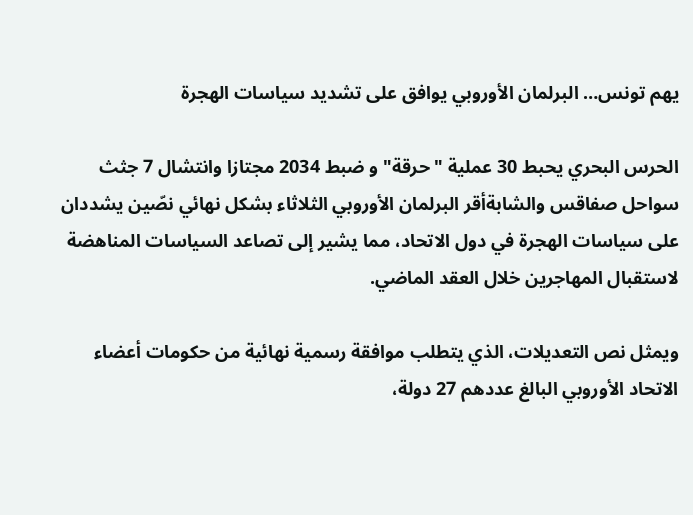يهم تونس… البرلمان الأوروبي يوافق على تشديد سياسات الهجرة

الحرس البحري يحبط 30 عملية "حرقة" و ضبط 2034 مجتازا وانتشال 7 جثث سواحل صفاقس والشابةأقر البرلمان الأوروبي الثلاثاء بشكل نهائي نصّين يشددان على سياسات الهجرة في دول الاتحاد، مما يشير إلى تصاعد السياسات المناهضة لاستقبال المهاجرين خلال العقد الماضي.

ويمثل نص التعديلات، الذي يتطلب موافقة رسمية نهائية من حكومات أعضاء الاتحاد الأوروبي البالغ عددهم 27 دولة،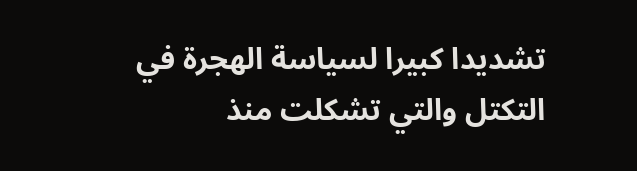تشديدا كبيرا لسياسة الهجرة في التكتل والتي تشكلت منذ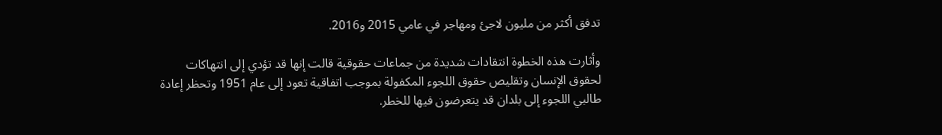تدفق أكثر من مليون لاجئ ومهاجر في عامي 2015 و2016.

وأثارت هذه الخطوة انتقادات شديدة من جماعات حقوقية قالت إنها قد تؤدي إلى انتهاكات لحقوق الإنسان وتقليص حقوق اللجوء المكفولة بموجب اتفاقية تعود إلى عام 1951 وتحظر إعادة طالبي اللجوء إلى بلدان قد يتعرضون فيها للخطر.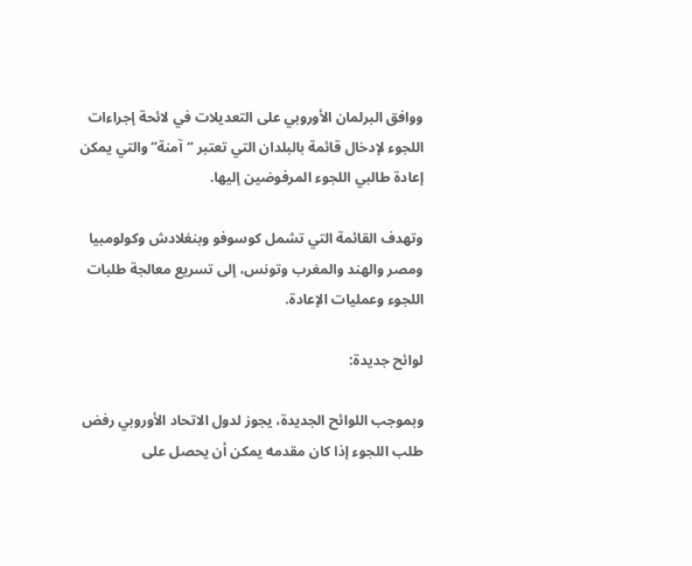ووافق البرلمان الأوروبي على التعديلات في لائحة إجراءات اللجوء لإدخال قائمة بالبلدان التي تعتبر “آمنة” والتي يمكن إعادة طالبي اللجوء المرفوضين إليها.

وتهدف القائمة التي تشمل كوسوفو وبنغلادش وكولومبيا ومصر والهند والمغرب وتونس، إلى تسريع معالجة طلبات اللجوء وعمليات الإعادة.

لوائح جديدة:

وبموجب اللوائح الجديدة، يجوز لدول الاتحاد الأوروبي رفض طلب اللجوء إذا كان مقدمه يمكن أن يحصل على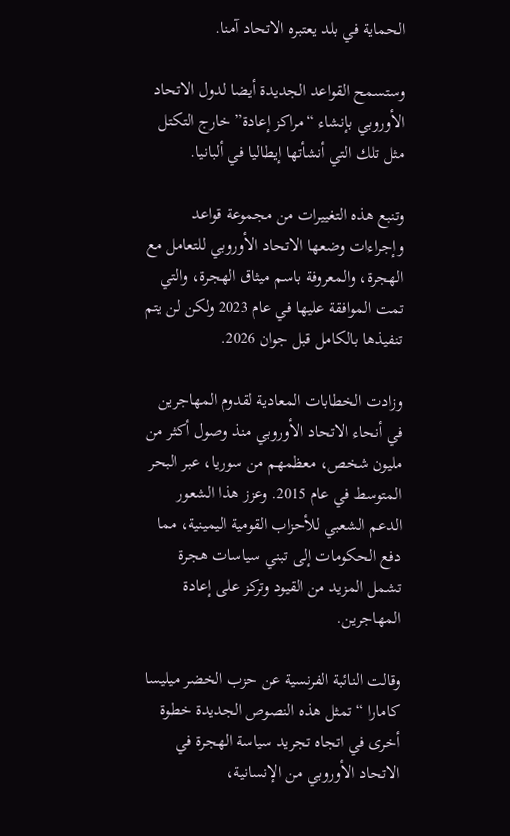الحماية في بلد يعتبره الاتحاد آمنا.

وستسمح القواعد الجديدة أيضا لدول الاتحاد الأوروبي بإنشاء “مراكز ‌إعادة” خارج التكتل مثل تلك التي أنشأتها إيطاليا في ألبانيا.

وتنبع هذه التغييرات من مجموعة قواعد وإجراءات وضعها الاتحاد الأوروبي للتعامل مع الهجرة، والمعروفة باسم ميثاق الهجرة، والتي تمت الموافقة عليها في عام 2023 ولكن لن يتم تنفيذها بالكامل قبل جوان 2026.

وزادت الخطابات المعادية لقدوم المهاجرين في أنحاء الاتحاد الأوروبي منذ وصول أكثر ‌من مليون شخص، معظمهم من سوريا، عبر البحر المتوسط في عام 2015. وعزز هذا الشعور الدعم الشعبي للأحزاب القومية اليمينية، مما دفع الحكومات إلى تبني سياسات هجرة تشمل المزيد من القيود وتركز على إعادة المهاجرين.

وقالت النائبة الفرنسية عن حزب الخضر ميليسا كامارا “تمثل هذه النصوص الجديدة خطوة أخرى في اتجاه تجريد سياسة الهجرة في الاتحاد الأوروبي من الإنسانية،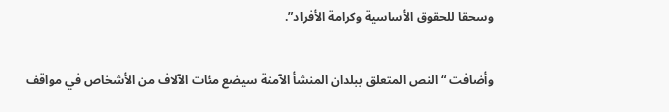وسحقا للحقوق الأساسية وكرامة الأفراد”.

وأضافت “النص المتعلق ببلدان المنشأ الآمنة سيضع مئات الآلاف من الأشخاص في مواقف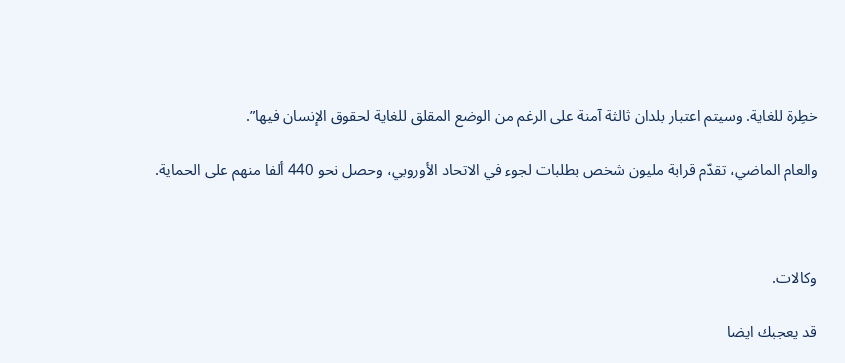خطِرة للغاية. وسيتم اعتبار بلدان ثالثة آمنة على الرغم من الوضع المقلق للغاية لحقوق الإنسان فيها”.

والعام الماضي، تقدّم قرابة مليون شخص بطلبات لجوء في الاتحاد الأوروبي، وحصل نحو 440 ألفا منهم على الحماية.



وكالات.

قد يعجبك ايضا